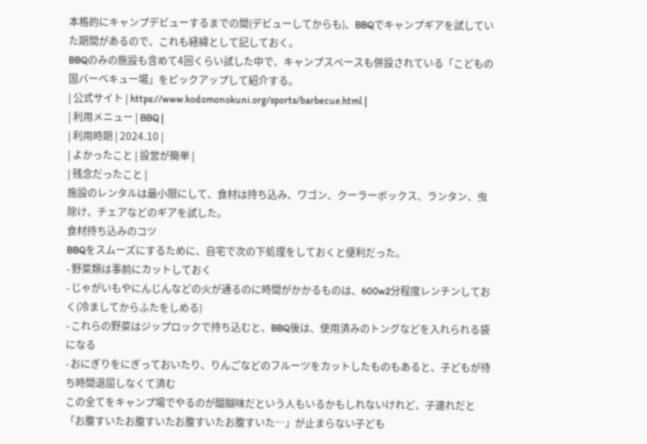本格的にキャンプデビューするまでの間(デビューしてからも)、BBQでキャンプギアを試していた期間があるので、これも経緯として記しておく。
BBQのみの施設も含めて4回くらい試した中で、キャンプスペースも併設されている「こどもの国バーベキュー場」をピックアップして紹介する。
| 公式サイト | https://www.kodomonokuni.org/sports/barbecue.html |
| 利用メニュー | BBQ |
| 利用時期 | 2024.10 |
| よかったこと | 設営が簡単 |
| 残念だったこと |
施設のレンタルは最小限にして、食材は持ち込み、ワゴン、クーラーボックス、ランタン、虫除け、チェアなどのギアを試した。
食材持ち込みのコツ
BBQをスムーズにするために、自宅で次の下処理をしておくと便利だった。
- 野菜類は事前にカットしておく
- じゃがいもやにんじんなどの火が通るのに時間がかかるものは、600w2分程度レンチンしておく(冷ましてからふたをしめる)
- これらの野菜はジップロックで持ち込むと、BBQ後は、使用済みのトングなどを入れられる袋になる
- おにぎりをにぎっておいたり、りんごなどのフルーツをカットしたものもあると、子どもが待ち時間退屈しなくて済む
この全てをキャンプ場でやるのが醍醐味だという人もいるかもしれないけれど、子連れだと「お腹すいたお腹すいたお腹すいたお腹すいた…」が止まらない子ども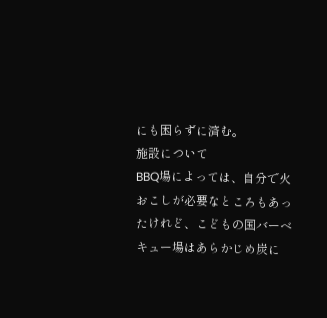にも困らずに済む。
施設について
BBQ場によっては、自分で火おこしが必要なところもあったけれど、こどもの国バーベキュー場はあらかじめ炭に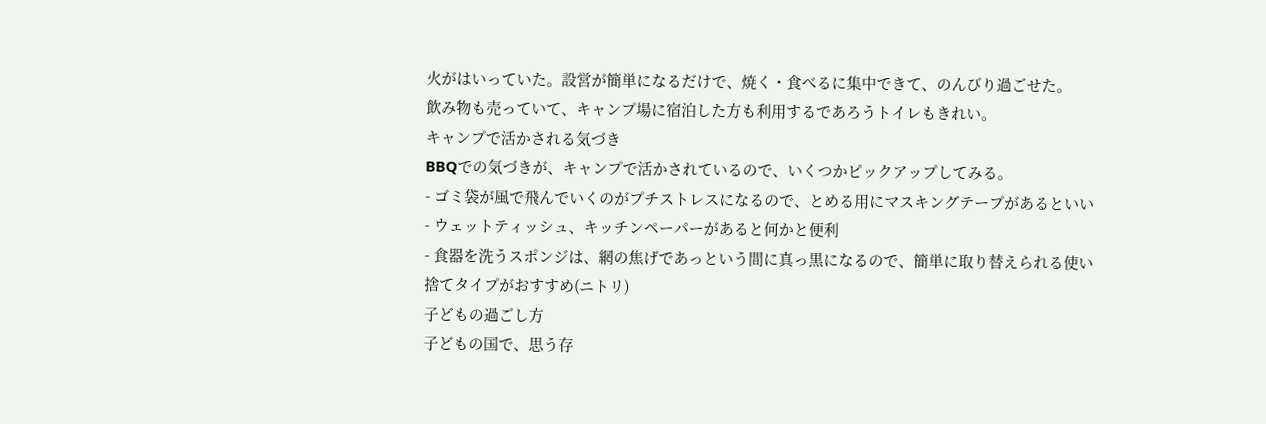火がはいっていた。設営が簡単になるだけで、焼く・食べるに集中できて、のんびり過ごせた。
飲み物も売っていて、キャンプ場に宿泊した方も利用するであろうトイレもきれい。
キャンプで活かされる気づき
BBQでの気づきが、キャンプで活かされているので、いくつかピックアップしてみる。
- ゴミ袋が風で飛んでいくのがプチストレスになるので、とめる用にマスキングテープがあるといい
- ウェットティッシュ、キッチンペーパーがあると何かと便利
- 食器を洗うスポンジは、網の焦げであっという間に真っ黒になるので、簡単に取り替えられる使い捨てタイプがおすすめ(ニトリ)
子どもの過ごし方
子どもの国で、思う存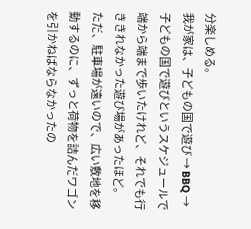分楽しめる。
我が家は、子どもの国で遊び → BBQ → 子どもの国で遊びというスケジュールで端から端まで歩いたけれど、それでも行ききれなかった遊び場があったほど。
ただ、駐車場が遠いので、広い敷地を移動するのに、ずっと荷物を詰んだワゴンを引かねばならなかったの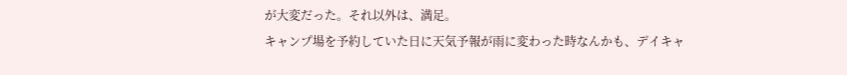が大変だった。それ以外は、満足。
キャンプ場を予約していた日に天気予報が雨に変わった時なんかも、デイキャ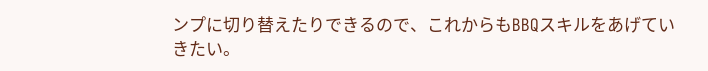ンプに切り替えたりできるので、これからもBBQスキルをあげていきたい。